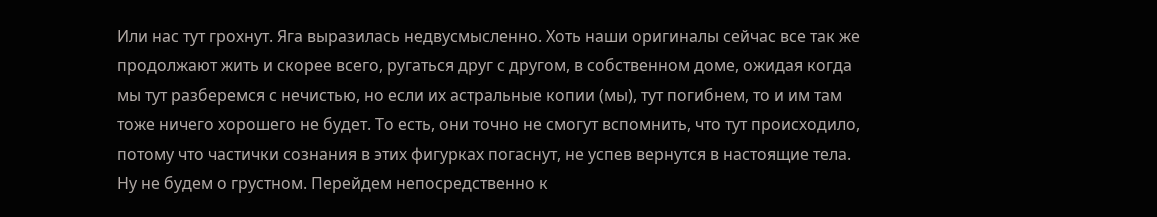Или нас тут грохнут. Яга выразилась недвусмысленно. Хоть наши оригиналы сейчас все так же продолжают жить и скорее всего, ругаться друг с другом, в собственном доме, ожидая когда мы тут разберемся с нечистью, но если их астральные копии (мы), тут погибнем, то и им там тоже ничего хорошего не будет. То есть, они точно не смогут вспомнить, что тут происходило, потому что частички сознания в этих фигурках погаснут, не успев вернутся в настоящие тела. Ну не будем о грустном. Перейдем непосредственно к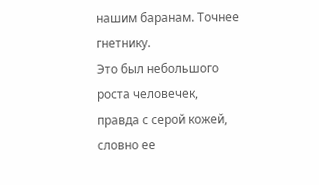нашим баранам. Точнее гнетнику.
Это был небольшого роста человечек, правда с серой кожей, словно ее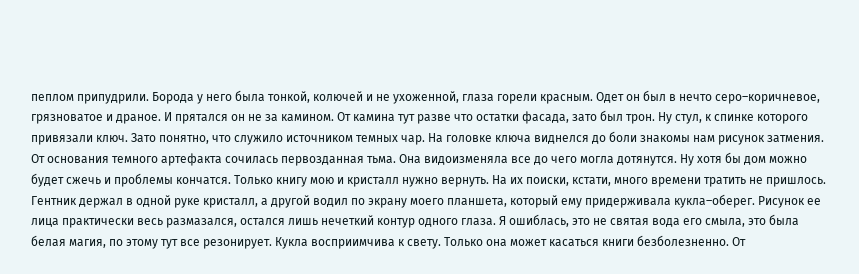пеплом припудрили. Борода у него была тонкой, колючей и не ухоженной, глаза горели красным. Одет он был в нечто серо–коричневое, грязноватое и драное. И прятался он не за камином. От камина тут разве что остатки фасада, зато был трон. Ну стул, к спинке которого привязали ключ. Зато понятно, что служило источником темных чар. На головке ключа виднелся до боли знакомы нам рисунок затмения. От основания темного артефакта сочилась первозданная тьма. Она видоизменяла все до чего могла дотянутся. Ну хотя бы дом можно будет сжечь и проблемы кончатся. Только книгу мою и кристалл нужно вернуть. На их поиски, кстати, много времени тратить не пришлось. Гентник держал в одной руке кристалл, а другой водил по экрану моего планшета, который ему придерживала кукла–оберег. Рисунок ее лица практически весь размазался, остался лишь нечеткий контур одного глаза. Я ошиблась, это не святая вода его смыла, это была белая магия, по этому тут все резонирует. Кукла восприимчива к свету. Только она может касаться книги безболезненно. От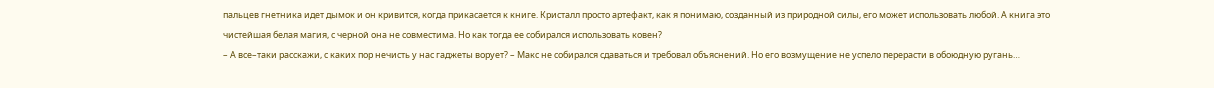пальцев гнетника идет дымок и он кривится, когда прикасается к книге. Кристалл просто артефакт, как я понимаю, созданный из природной силы, его может использовать любой. А книга это чистейшая белая магия, с черной она не совместима. Но как тогда ее собирался использовать ковен?
– А все–таки расскажи, с каких пор нечисть у нас гаджеты ворует? – Макс не собирался сдаваться и требовал объяснений. Но его возмущение не успело перерасти в обоюдную ругань…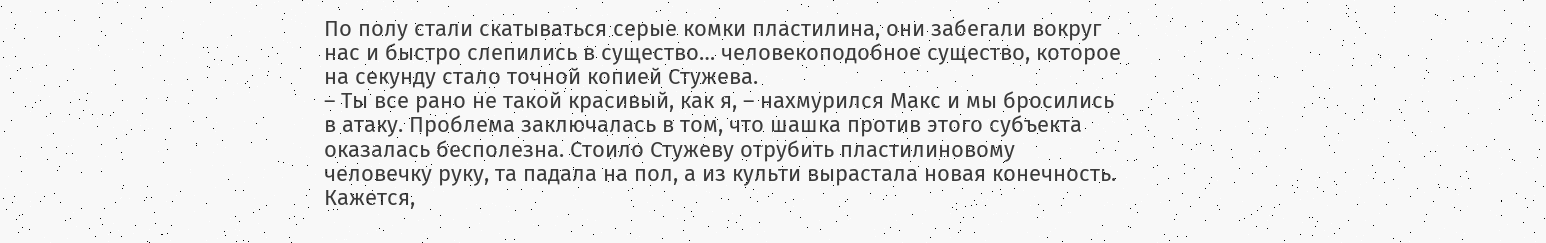По полу стали скатываться серые комки пластилина, они забегали вокруг нас и быстро слепились в существо… человекоподобное существо, которое на секунду стало точной копией Стужева.
– Ты все рано не такой красивый, как я, – нахмурился Макс и мы бросились в атаку. Проблема заключалась в том, что шашка против этого субъекта оказалась бесполезна. Стоило Стужеву отрубить пластилиновому человечку руку, та падала на пол, а из культи вырастала новая конечность. Кажется,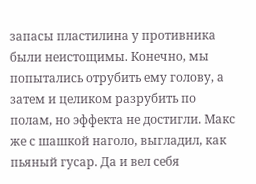запасы пластилина у противника были неистощимы. Конечно, мы попытались отрубить ему голову, а затем и целиком разрубить по полам, но эффекта не достигли. Макс же с шашкой наголо, выгладил, как пьяный гусар. Да и вел себя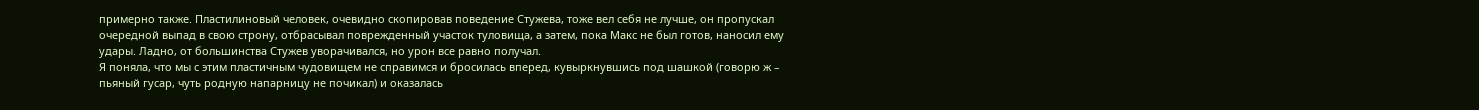примерно также. Пластилиновый человек, очевидно скопировав поведение Стужева, тоже вел себя не лучше, он пропускал очередной выпад в свою строну, отбрасывал поврежденный участок туловища, а затем, пока Макс не был готов, наносил ему удары. Ладно, от большинства Стужев уворачивался, но урон все равно получал.
Я поняла, что мы с этим пластичным чудовищем не справимся и бросилась вперед, кувыркнувшись под шашкой (говорю ж – пьяный гусар, чуть родную напарницу не почикал) и оказалась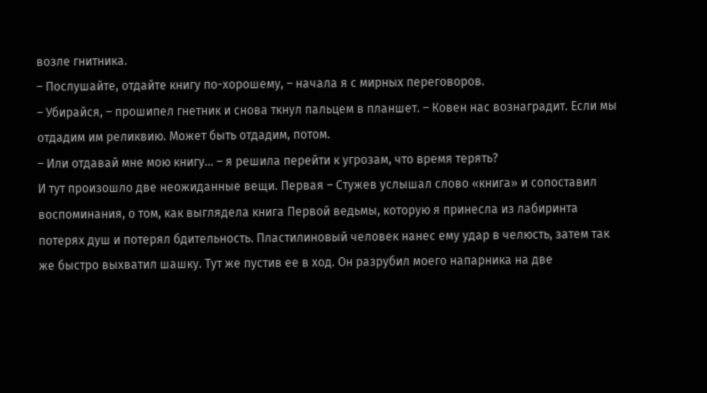возле гнитника.
– Послушайте, отдайте книгу по-хорошему, – начала я с мирных переговоров.
– Убирайся, – прошипел гнетник и снова ткнул пальцем в планшет. – Ковен нас вознаградит. Если мы отдадим им реликвию. Может быть отдадим, потом.
– Или отдавай мне мою книгу… – я решила перейти к угрозам, что время терять?
И тут произошло две неожиданные вещи. Первая – Стужев услышал слово «книга» и сопоставил воспоминания, о том, как выглядела книга Первой ведьмы, которую я принесла из лабиринта потерях душ и потерял бдительность. Пластилиновый человек нанес ему удар в челюсть, затем так же быстро выхватил шашку. Тут же пустив ее в ход. Он разрубил моего напарника на две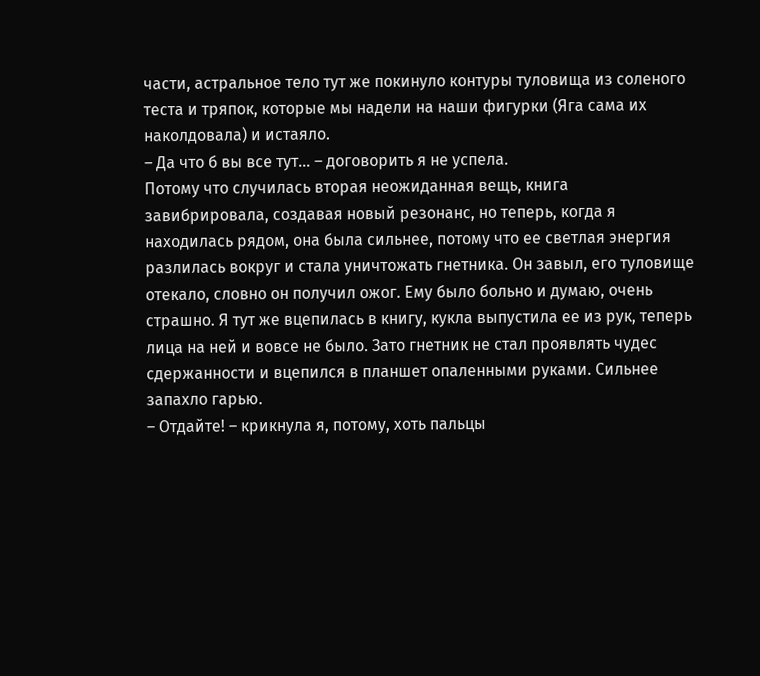части, астральное тело тут же покинуло контуры туловища из соленого теста и тряпок, которые мы надели на наши фигурки (Яга сама их наколдовала) и истаяло.
– Да что б вы все тут… – договорить я не успела.
Потому что случилась вторая неожиданная вещь, книга завибрировала, создавая новый резонанс, но теперь, когда я находилась рядом, она была сильнее, потому что ее светлая энергия разлилась вокруг и стала уничтожать гнетника. Он завыл, его туловище отекало, словно он получил ожог. Ему было больно и думаю, очень страшно. Я тут же вцепилась в книгу, кукла выпустила ее из рук, теперь лица на ней и вовсе не было. Зато гнетник не стал проявлять чудес сдержанности и вцепился в планшет опаленными руками. Сильнее запахло гарью.
– Отдайте! – крикнула я, потому, хоть пальцы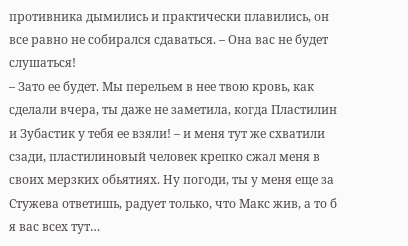противника дымились и практически плавились, он все равно не собирался сдаваться. – Она вас не будет слушаться!
– Зато ее будет. Мы перельем в нее твою кровь, как сделали вчера, ты даже не заметила, когда Пластилин и Зубастик у тебя ее взяли! – и меня тут же схватили сзади, пластилиновый человек крепко сжал меня в своих мерзких обьятиях. Ну погоди, ты у меня еще за Стужева ответишь, радует только, что Макс жив, а то б я вас всех тут…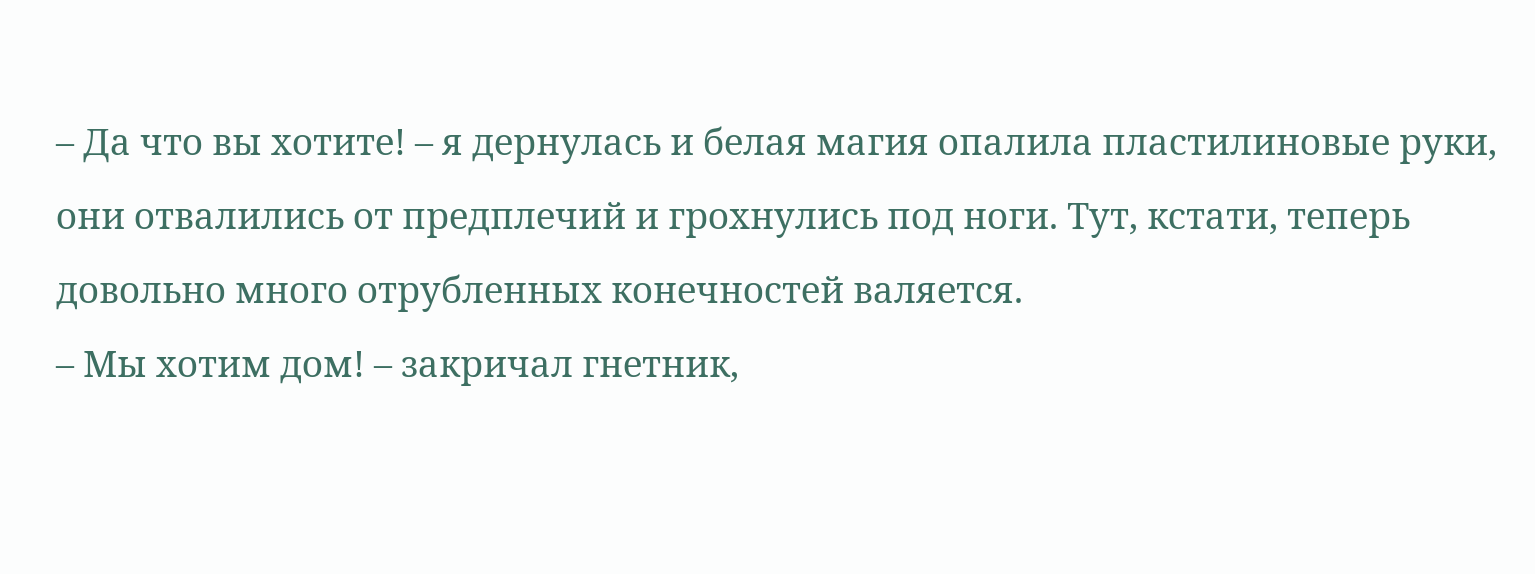– Да что вы хотите! – я дернулась и белая магия опалила пластилиновые руки, они отвалились от предплечий и грохнулись под ноги. Тут, кстати, теперь довольно много отрубленных конечностей валяется.
– Мы хотим дом! – закричал гнетник,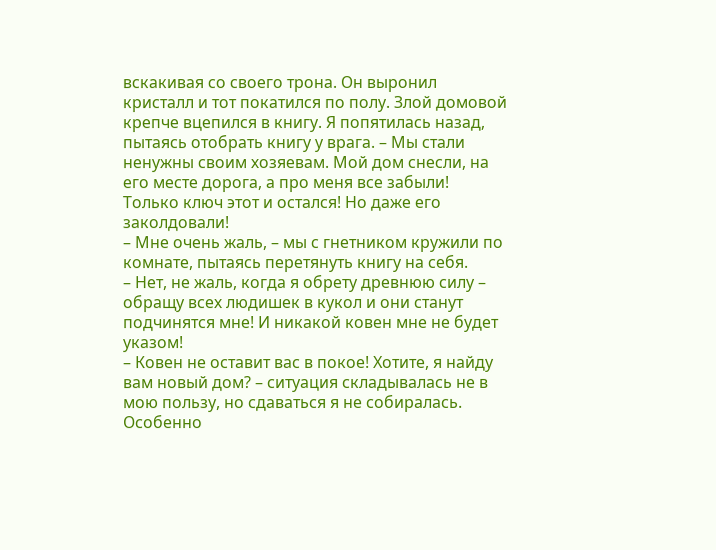вскакивая со своего трона. Он выронил кристалл и тот покатился по полу. Злой домовой крепче вцепился в книгу. Я попятилась назад, пытаясь отобрать книгу у врага. – Мы стали ненужны своим хозяевам. Мой дом снесли, на его месте дорога, а про меня все забыли! Только ключ этот и остался! Но даже его заколдовали!
– Мне очень жаль, – мы с гнетником кружили по комнате, пытаясь перетянуть книгу на себя.
– Нет, не жаль, когда я обрету древнюю силу – обращу всех людишек в кукол и они станут подчинятся мне! И никакой ковен мне не будет указом!
– Ковен не оставит вас в покое! Хотите, я найду вам новый дом? – ситуация складывалась не в мою пользу, но сдаваться я не собиралась. Особенно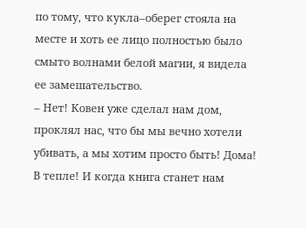по тому, что кукла–оберег стояла на месте и хоть ее лицо полностью было смыто волнами белой магии, я видела ее замешательство.
– Нет! Ковен уже сделал нам дом, проклял нас, что бы мы вечно хотели убивать, а мы хотим просто быть! Дома! В тепле! И когда книга станет нам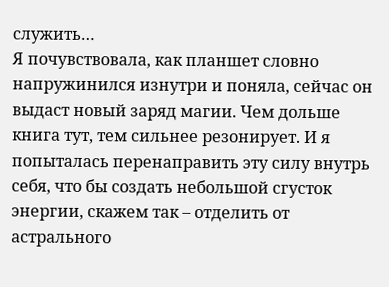служить…
Я почувствовала, как планшет словно напружинился изнутри и поняла, сейчас он выдаст новый заряд магии. Чем дольше книга тут, тем сильнее резонирует. И я попыталась перенаправить эту силу внутрь себя, что бы создать небольшой сгусток энергии, скажем так – отделить от астрального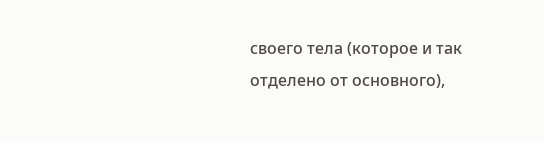своего тела (которое и так отделено от основного),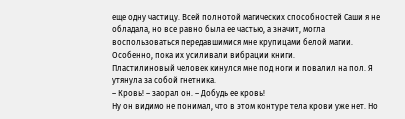еще одну частицу. Всей полнотой магических способностей Саши я не обладала, но все равно была ее частью, а значит, могла воспользоваться передавшимися мне крупицами белой магии. Особенно, пока их усиливали вибрации книги.
Пластилиновый человек кинулся мне под ноги и повалил на пол. Я утянула за собой гнетника.
– Кровь! – заорал он. – Добудь ее кровь!
Ну он видимо не понимал, что в этом контуре тела крови уже нет. Но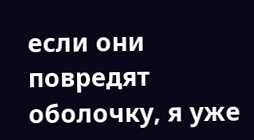если они повредят оболочку, я уже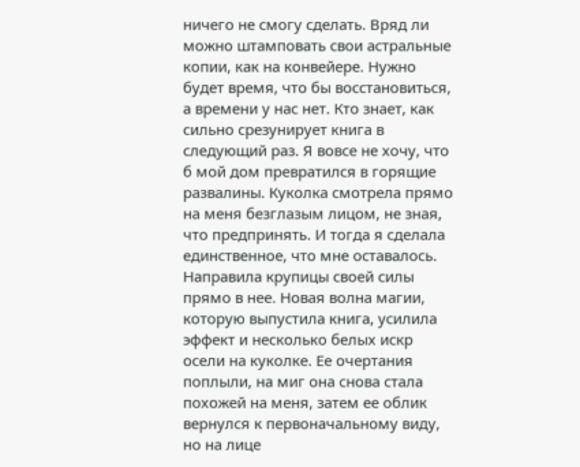ничего не смогу сделать. Вряд ли можно штамповать свои астральные копии, как на конвейере. Нужно будет время, что бы восстановиться, а времени у нас нет. Кто знает, как сильно срезунирует книга в следующий раз. Я вовсе не хочу, что б мой дом превратился в горящие развалины. Куколка смотрела прямо на меня безглазым лицом, не зная, что предпринять. И тогда я сделала единственное, что мне оставалось. Направила крупицы своей силы прямо в нее. Новая волна магии, которую выпустила книга, усилила эффект и несколько белых искр осели на куколке. Ее очертания поплыли, на миг она снова стала похожей на меня, затем ее облик вернулся к первоначальному виду, но на лице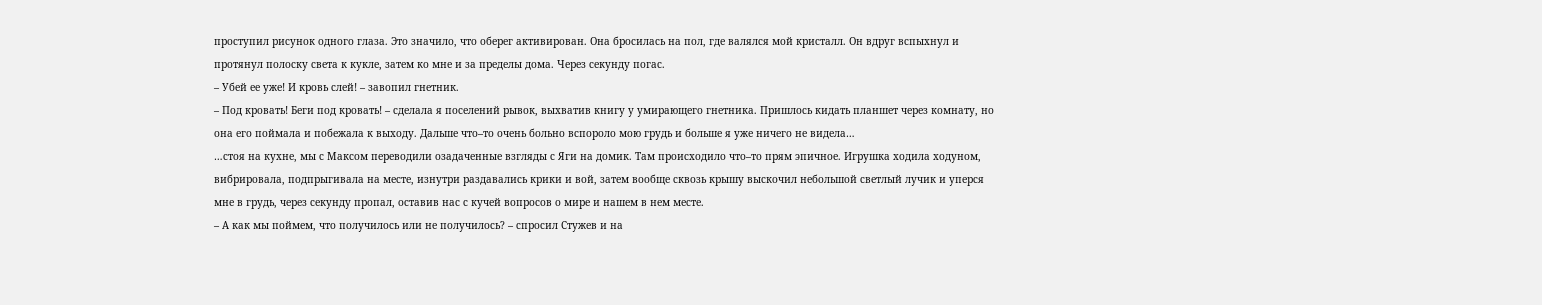проступил рисунок одного глаза. Это значило, что оберег активирован. Она бросилась на пол, где валялся мой кристалл. Он вдруг вспыхнул и протянул полоску света к кукле, затем ко мне и за пределы дома. Через секунду погас.
– Убей ее уже! И кровь слей! – завопил гнетник.
– Под кровать! Беги под кровать! – сделала я поселений рывок, выхватив книгу у умирающего гнетника. Пришлось кидать планшет через комнату, но она его поймала и побежала к выходу. Дальше что–то очень больно вспороло мою грудь и больше я уже ничего не видела…
…стоя на кухне, мы с Максом переводили озадаченные взгляды с Яги на домик. Там происходило что–то прям эпичное. Игрушка ходила ходуном, вибрировала, подпрыгивала на месте, изнутри раздавались крики и вой, затем вообще сквозь крышу выскочил небольшой светлый лучик и уперся мне в грудь, через секунду пропал, оставив нас с кучей вопросов о мире и нашем в нем месте.
– А как мы поймем, что получилось или не получилось? – спросил Стужев и на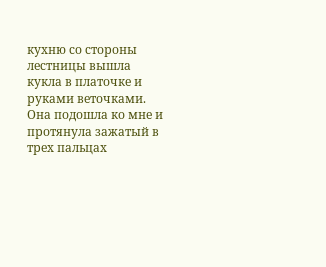кухню со стороны лестницы вышла кукла в платочке и руками веточками. Она подошла ко мне и протянула зажатый в трех пальцах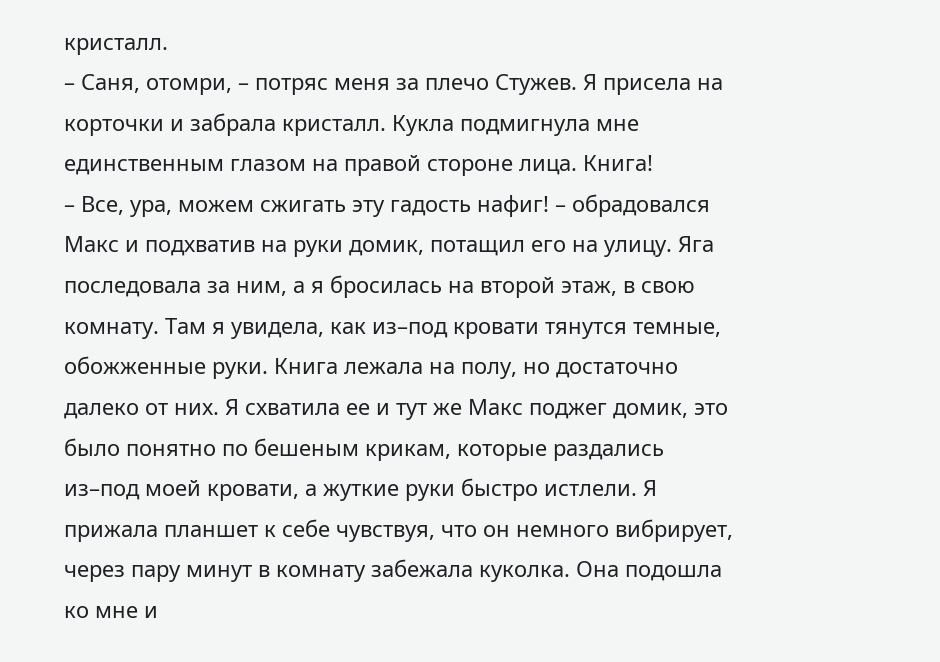кристалл.
– Саня, отомри, – потряс меня за плечо Стужев. Я присела на корточки и забрала кристалл. Кукла подмигнула мне единственным глазом на правой стороне лица. Книга!
– Все, ура, можем сжигать эту гадость нафиг! – обрадовался Макс и подхватив на руки домик, потащил его на улицу. Яга последовала за ним, а я бросилась на второй этаж, в свою комнату. Там я увидела, как из–под кровати тянутся темные, обожженные руки. Книга лежала на полу, но достаточно далеко от них. Я схватила ее и тут же Макс поджег домик, это было понятно по бешеным крикам, которые раздались из–под моей кровати, а жуткие руки быстро истлели. Я прижала планшет к себе чувствуя, что он немного вибрирует, через пару минут в комнату забежала куколка. Она подошла ко мне и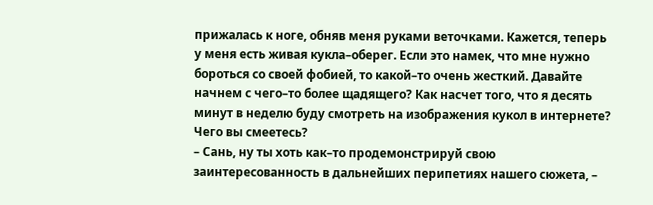прижалась к ноге, обняв меня руками веточками. Кажется, теперь у меня есть живая кукла–оберег. Если это намек, что мне нужно бороться со своей фобией, то какой–то очень жесткий. Давайте начнем с чего–то более щадящего? Как насчет того, что я десять минут в неделю буду смотреть на изображения кукол в интернете? Чего вы смеетесь?
– Сань, ну ты хоть как–то продемонстрируй свою заинтересованность в дальнейших перипетиях нашего сюжета, –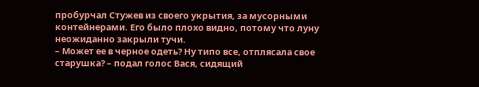пробурчал Стужев из своего укрытия, за мусорными контейнерами. Его было плохо видно, потому что луну неожиданно закрыли тучи.
– Может ее в черное одеть? Ну типо все, отплясала свое старушка? – подал голос Вася, сидящий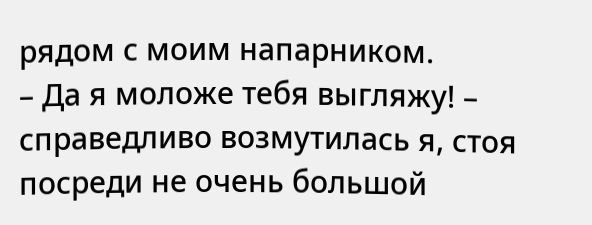рядом с моим напарником.
– Да я моложе тебя выгляжу! – справедливо возмутилась я, стоя посреди не очень большой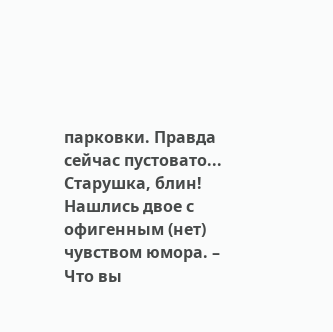парковки. Правда сейчас пустовато... Старушка, блин! Нашлись двое с офигенным (нет) чувством юмора. – Что вы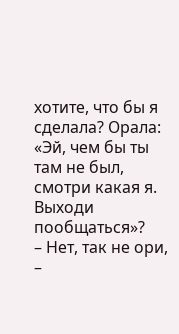хотите, что бы я сделала? Орала: «Эй, чем бы ты там не был, смотри какая я. Выходи пообщаться»?
– Нет, так не ори, –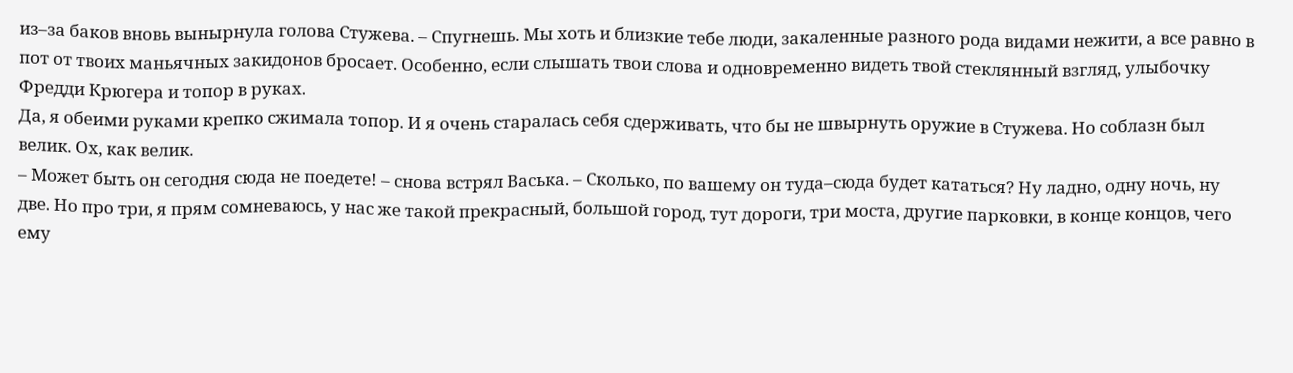из–за баков вновь вынырнула голова Стужева. – Спугнешь. Мы хоть и близкие тебе люди, закаленные разного рода видами нежити, а все равно в пот от твоих маньячных закидонов бросает. Особенно, если слышать твои слова и одновременно видеть твой стеклянный взгляд, улыбочку Фредди Крюгера и топор в руках.
Да, я обеими руками крепко сжимала топор. И я очень старалась себя сдерживать, что бы не швырнуть оружие в Стужева. Но соблазн был велик. Ох, как велик.
– Может быть он сегодня сюда не поедете! – снова встрял Васька. – Сколько, по вашему он туда–сюда будет кататься? Ну ладно, одну ночь, ну две. Но про три, я прям сомневаюсь, у нас же такой прекрасный, большой город, тут дороги, три моста, другие парковки, в конце концов, чего ему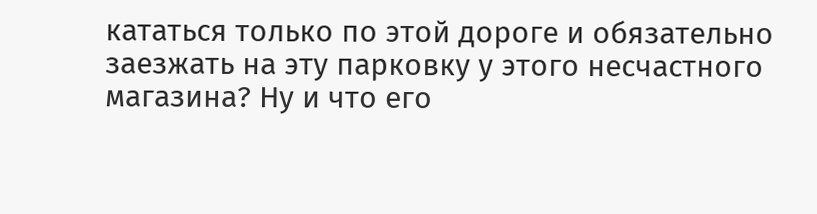кататься только по этой дороге и обязательно заезжать на эту парковку у этого несчастного магазина? Ну и что его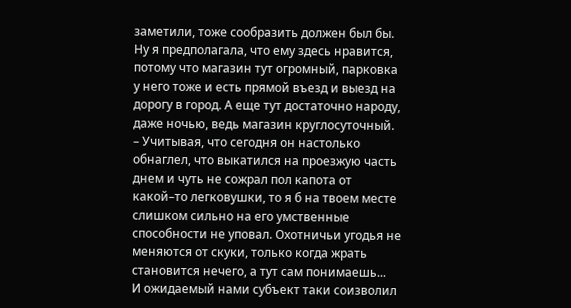заметили, тоже сообразить должен был бы.
Ну я предполагала, что ему здесь нравится, потому что магазин тут огромный, парковка у него тоже и есть прямой въезд и выезд на дорогу в город. А еще тут достаточно народу, даже ночью, ведь магазин круглосуточный.
– Учитывая, что сегодня он настолько обнаглел, что выкатился на проезжую часть днем и чуть не сожрал пол капота от какой–то легковушки, то я б на твоем месте слишком сильно на его умственные способности не уповал. Охотничьи угодья не меняются от скуки, только когда жрать становится нечего, а тут сам понимаешь...
И ожидаемый нами субъект таки соизволил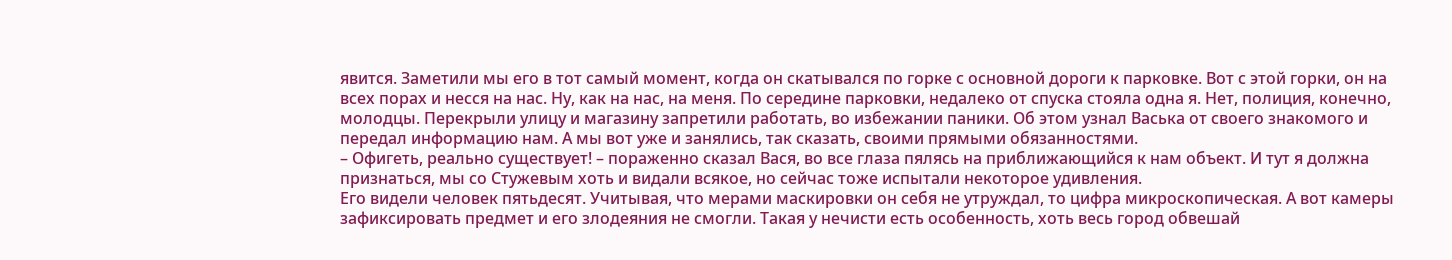явится. Заметили мы его в тот самый момент, когда он скатывался по горке с основной дороги к парковке. Вот с этой горки, он на всех порах и несся на нас. Ну, как на нас, на меня. По середине парковки, недалеко от спуска стояла одна я. Нет, полиция, конечно, молодцы. Перекрыли улицу и магазину запретили работать, во избежании паники. Об этом узнал Васька от своего знакомого и передал информацию нам. А мы вот уже и занялись, так сказать, своими прямыми обязанностями.
– Офигеть, реально существует! – пораженно сказал Вася, во все глаза пялясь на приближающийся к нам объект. И тут я должна признаться, мы со Стужевым хоть и видали всякое, но сейчас тоже испытали некоторое удивления.
Его видели человек пятьдесят. Учитывая, что мерами маскировки он себя не утруждал, то цифра микроскопическая. А вот камеры зафиксировать предмет и его злодеяния не смогли. Такая у нечисти есть особенность, хоть весь город обвешай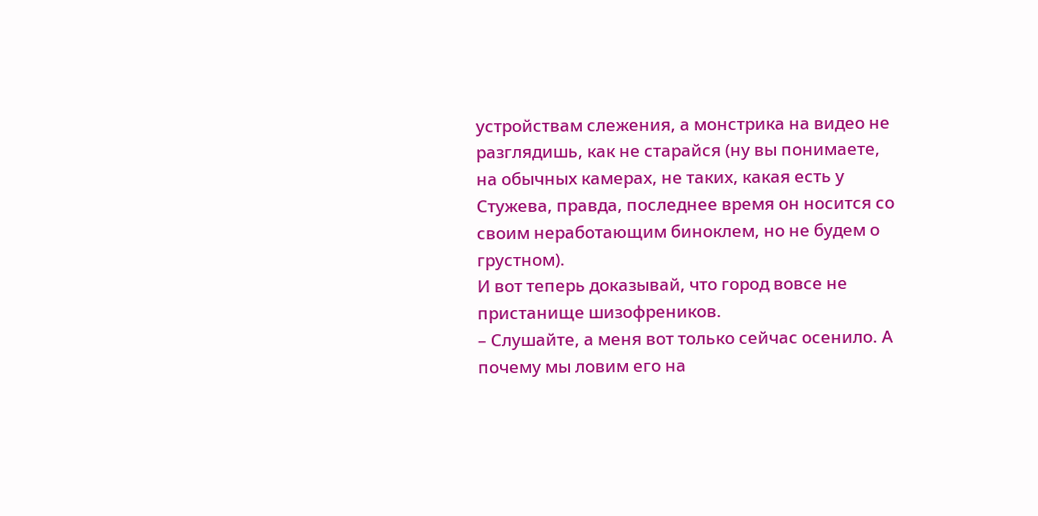устройствам слежения, а монстрика на видео не разглядишь, как не старайся (ну вы понимаете, на обычных камерах, не таких, какая есть у Стужева, правда, последнее время он носится со своим неработающим биноклем, но не будем о грустном).
И вот теперь доказывай, что город вовсе не пристанище шизофреников.
– Слушайте, а меня вот только сейчас осенило. А почему мы ловим его на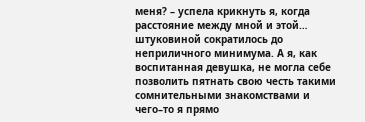меня? – успела крикнуть я, когда расстояние между мной и этой… штуковиной сократилось до неприличного минимума. А я, как воспитанная девушка, не могла себе позволить пятнать свою честь такими сомнительными знакомствами и чего–то я прямо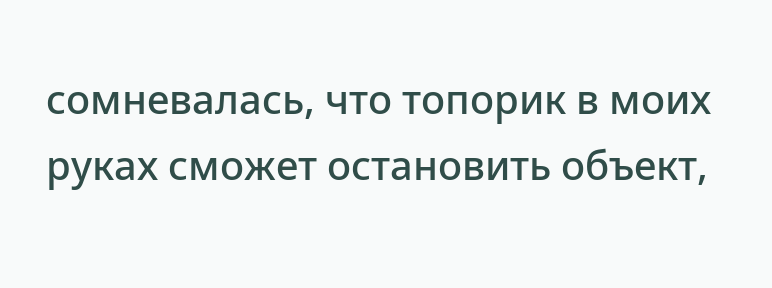сомневалась, что топорик в моих руках сможет остановить объект,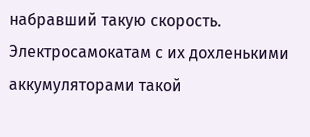набравший такую скорость. Электросамокатам с их дохленькими аккумуляторами такой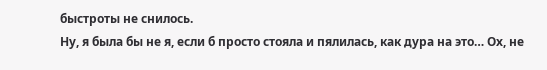быстроты не снилось.
Ну, я была бы не я, если б просто стояла и пялилась, как дура на это… Ох, не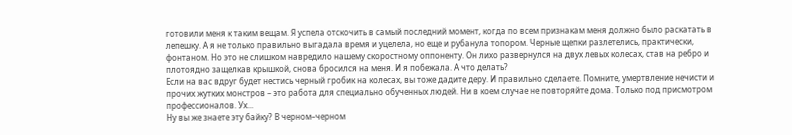готовили меня к таким вещам. Я успела отскочить в самый последний момент, когда по всем признакам меня должно было раскатать в лепешку. А я не только правильно выгадала время и уцелела, но еще и рубанула топором. Черные щепки разлетелись, практически, фонтаном. Но это не слишком навредило нашему скоростному оппоненту. Он лихо развернулся на двух левых колесах, став на ребро и плотоядно защелкав крышкой, снова бросился на меня. И я побежала. А что делать?
Если на вас вдруг будет нестись черный гробик на колесах, вы тоже дадите деру. И правильно сделаете. Помните, умертвление нечисти и прочих жутких монстров – это работа для специально обученных людей. Ни в коем случае не повторяйте дома. Только под присмотром профессионалов. Ух...
Ну вы же знаете эту байку? В черном–черном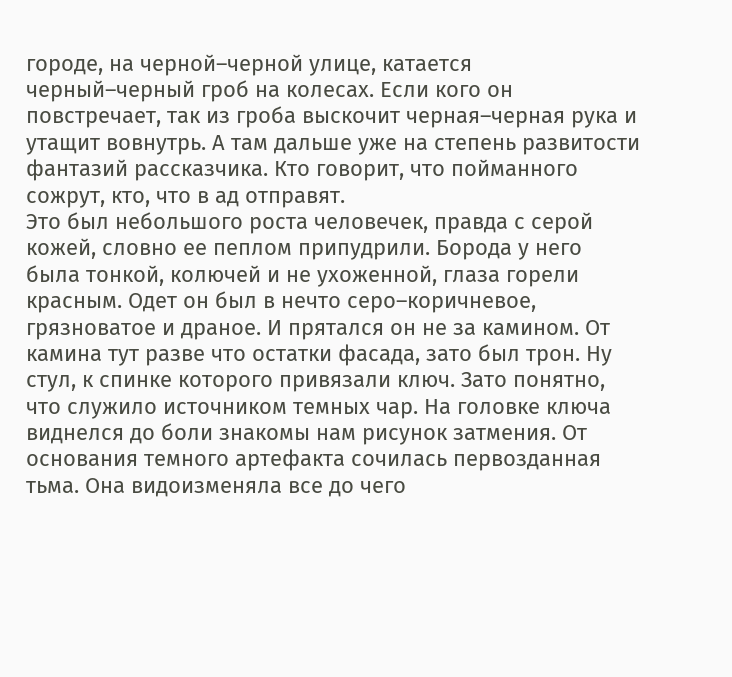городе, на черной–черной улице, катается черный–черный гроб на колесах. Если кого он повстречает, так из гроба выскочит черная–черная рука и утащит вовнутрь. А там дальше уже на степень развитости фантазий рассказчика. Кто говорит, что пойманного сожрут, кто, что в ад отправят.
Это был небольшого роста человечек, правда с серой кожей, словно ее пеплом припудрили. Борода у него была тонкой, колючей и не ухоженной, глаза горели красным. Одет он был в нечто серо–коричневое, грязноватое и драное. И прятался он не за камином. От камина тут разве что остатки фасада, зато был трон. Ну стул, к спинке которого привязали ключ. Зато понятно, что служило источником темных чар. На головке ключа виднелся до боли знакомы нам рисунок затмения. От основания темного артефакта сочилась первозданная тьма. Она видоизменяла все до чего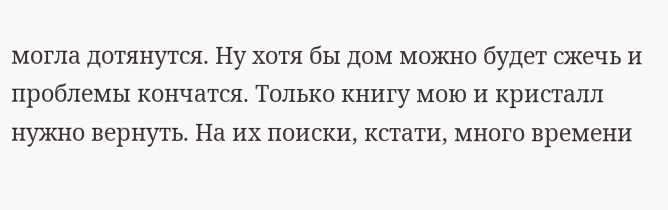могла дотянутся. Ну хотя бы дом можно будет сжечь и проблемы кончатся. Только книгу мою и кристалл нужно вернуть. На их поиски, кстати, много времени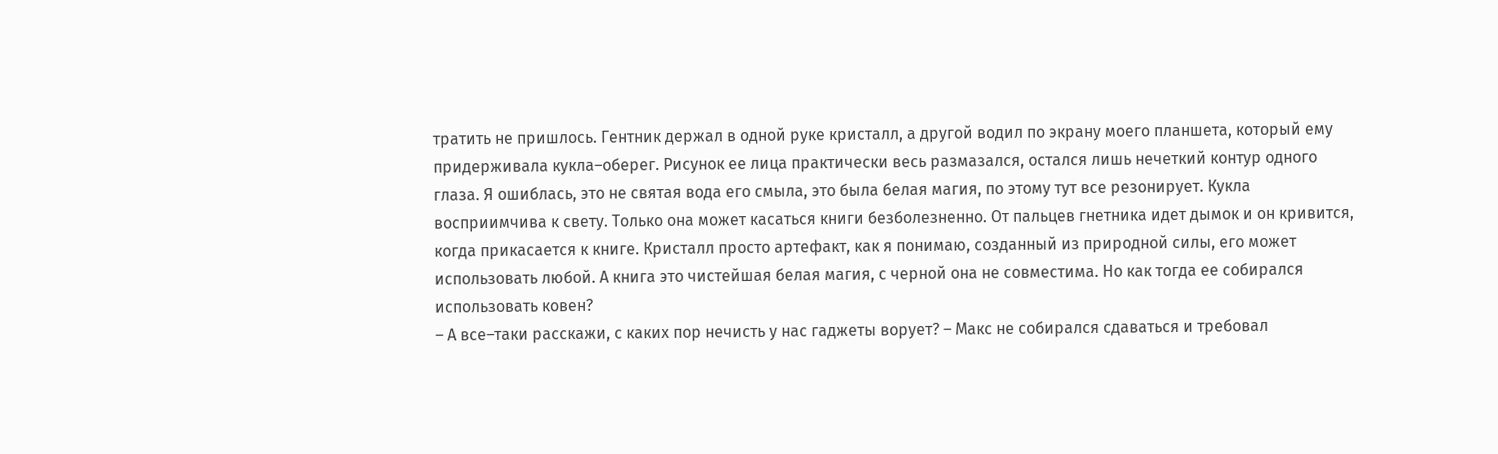тратить не пришлось. Гентник держал в одной руке кристалл, а другой водил по экрану моего планшета, который ему придерживала кукла–оберег. Рисунок ее лица практически весь размазался, остался лишь нечеткий контур одного глаза. Я ошиблась, это не святая вода его смыла, это была белая магия, по этому тут все резонирует. Кукла восприимчива к свету. Только она может касаться книги безболезненно. От пальцев гнетника идет дымок и он кривится, когда прикасается к книге. Кристалл просто артефакт, как я понимаю, созданный из природной силы, его может использовать любой. А книга это чистейшая белая магия, с черной она не совместима. Но как тогда ее собирался использовать ковен?
– А все–таки расскажи, с каких пор нечисть у нас гаджеты ворует? – Макс не собирался сдаваться и требовал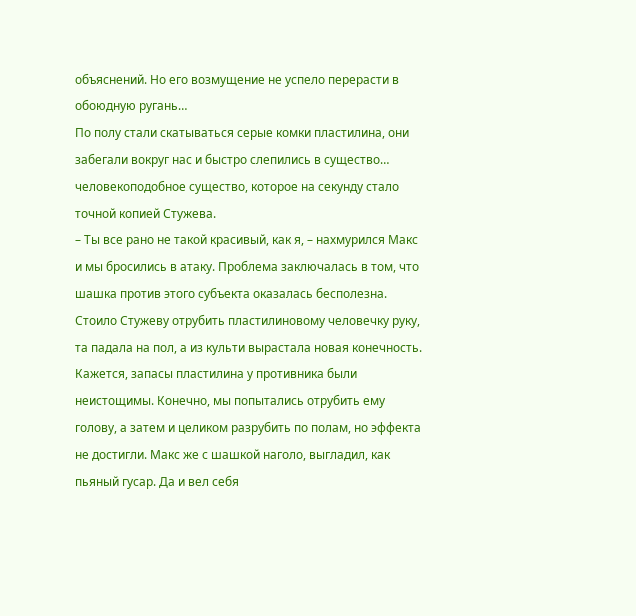объяснений. Но его возмущение не успело перерасти в обоюдную ругань…
По полу стали скатываться серые комки пластилина, они забегали вокруг нас и быстро слепились в существо… человекоподобное существо, которое на секунду стало точной копией Стужева.
– Ты все рано не такой красивый, как я, – нахмурился Макс и мы бросились в атаку. Проблема заключалась в том, что шашка против этого субъекта оказалась бесполезна. Стоило Стужеву отрубить пластилиновому человечку руку, та падала на пол, а из культи вырастала новая конечность. Кажется, запасы пластилина у противника были неистощимы. Конечно, мы попытались отрубить ему голову, а затем и целиком разрубить по полам, но эффекта не достигли. Макс же с шашкой наголо, выгладил, как пьяный гусар. Да и вел себя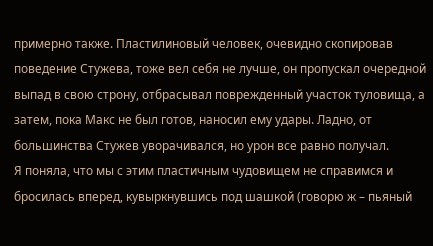примерно также. Пластилиновый человек, очевидно скопировав поведение Стужева, тоже вел себя не лучше, он пропускал очередной выпад в свою строну, отбрасывал поврежденный участок туловища, а затем, пока Макс не был готов, наносил ему удары. Ладно, от большинства Стужев уворачивался, но урон все равно получал.
Я поняла, что мы с этим пластичным чудовищем не справимся и бросилась вперед, кувыркнувшись под шашкой (говорю ж – пьяный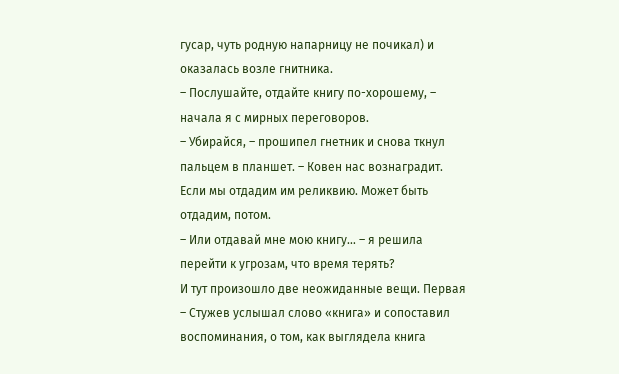гусар, чуть родную напарницу не почикал) и оказалась возле гнитника.
– Послушайте, отдайте книгу по-хорошему, – начала я с мирных переговоров.
– Убирайся, – прошипел гнетник и снова ткнул пальцем в планшет. – Ковен нас вознаградит. Если мы отдадим им реликвию. Может быть отдадим, потом.
– Или отдавай мне мою книгу… – я решила перейти к угрозам, что время терять?
И тут произошло две неожиданные вещи. Первая – Стужев услышал слово «книга» и сопоставил воспоминания, о том, как выглядела книга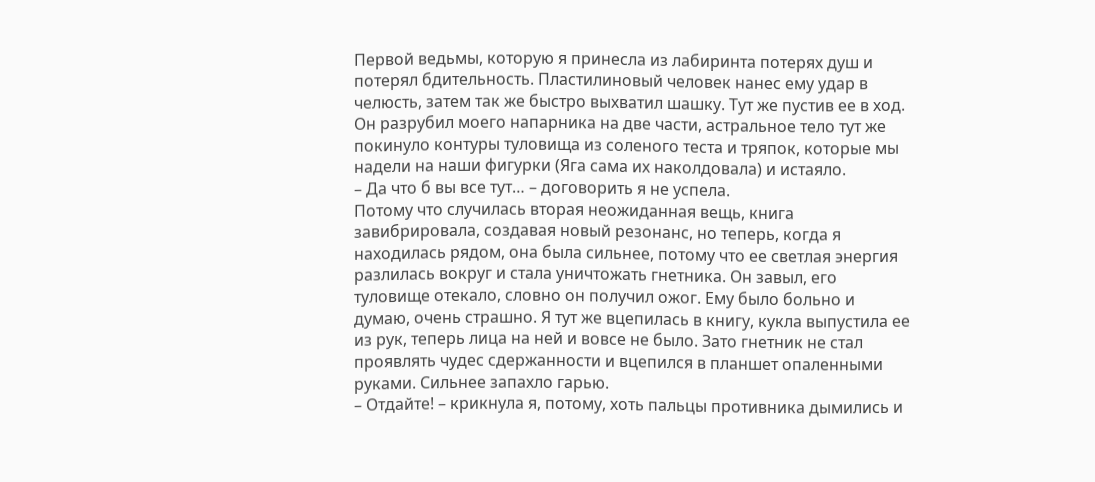Первой ведьмы, которую я принесла из лабиринта потерях душ и потерял бдительность. Пластилиновый человек нанес ему удар в челюсть, затем так же быстро выхватил шашку. Тут же пустив ее в ход. Он разрубил моего напарника на две части, астральное тело тут же покинуло контуры туловища из соленого теста и тряпок, которые мы надели на наши фигурки (Яга сама их наколдовала) и истаяло.
– Да что б вы все тут… – договорить я не успела.
Потому что случилась вторая неожиданная вещь, книга завибрировала, создавая новый резонанс, но теперь, когда я находилась рядом, она была сильнее, потому что ее светлая энергия разлилась вокруг и стала уничтожать гнетника. Он завыл, его туловище отекало, словно он получил ожог. Ему было больно и думаю, очень страшно. Я тут же вцепилась в книгу, кукла выпустила ее из рук, теперь лица на ней и вовсе не было. Зато гнетник не стал проявлять чудес сдержанности и вцепился в планшет опаленными руками. Сильнее запахло гарью.
– Отдайте! – крикнула я, потому, хоть пальцы противника дымились и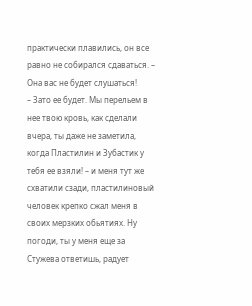практически плавились, он все равно не собирался сдаваться. – Она вас не будет слушаться!
– Зато ее будет. Мы перельем в нее твою кровь, как сделали вчера, ты даже не заметила, когда Пластилин и Зубастик у тебя ее взяли! – и меня тут же схватили сзади, пластилиновый человек крепко сжал меня в своих мерзких обьятиях. Ну погоди, ты у меня еще за Стужева ответишь, радует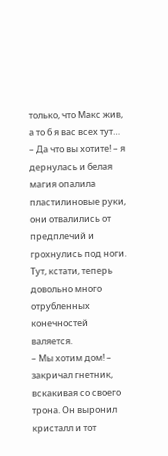только, что Макс жив, а то б я вас всех тут…
– Да что вы хотите! – я дернулась и белая магия опалила пластилиновые руки, они отвалились от предплечий и грохнулись под ноги. Тут, кстати, теперь довольно много отрубленных конечностей валяется.
– Мы хотим дом! – закричал гнетник, вскакивая со своего трона. Он выронил кристалл и тот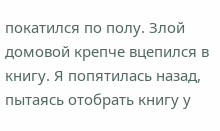покатился по полу. Злой домовой крепче вцепился в книгу. Я попятилась назад, пытаясь отобрать книгу у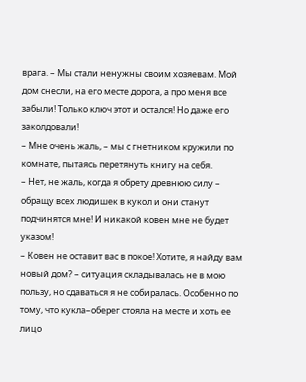врага. – Мы стали ненужны своим хозяевам. Мой дом снесли, на его месте дорога, а про меня все забыли! Только ключ этот и остался! Но даже его заколдовали!
– Мне очень жаль, – мы с гнетником кружили по комнате, пытаясь перетянуть книгу на себя.
– Нет, не жаль, когда я обрету древнюю силу – обращу всех людишек в кукол и они станут подчинятся мне! И никакой ковен мне не будет указом!
– Ковен не оставит вас в покое! Хотите, я найду вам новый дом? – ситуация складывалась не в мою пользу, но сдаваться я не собиралась. Особенно по тому, что кукла–оберег стояла на месте и хоть ее лицо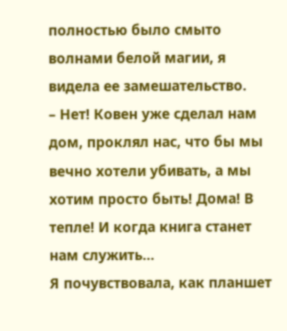полностью было смыто волнами белой магии, я видела ее замешательство.
– Нет! Ковен уже сделал нам дом, проклял нас, что бы мы вечно хотели убивать, а мы хотим просто быть! Дома! В тепле! И когда книга станет нам служить…
Я почувствовала, как планшет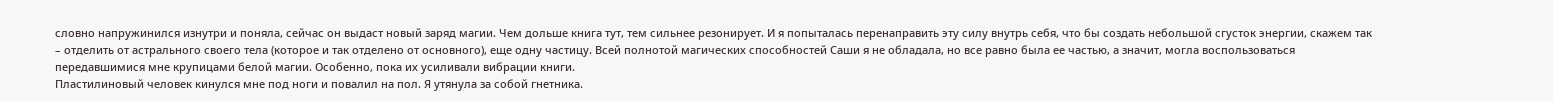словно напружинился изнутри и поняла, сейчас он выдаст новый заряд магии. Чем дольше книга тут, тем сильнее резонирует. И я попыталась перенаправить эту силу внутрь себя, что бы создать небольшой сгусток энергии, скажем так – отделить от астрального своего тела (которое и так отделено от основного), еще одну частицу. Всей полнотой магических способностей Саши я не обладала, но все равно была ее частью, а значит, могла воспользоваться передавшимися мне крупицами белой магии. Особенно, пока их усиливали вибрации книги.
Пластилиновый человек кинулся мне под ноги и повалил на пол. Я утянула за собой гнетника.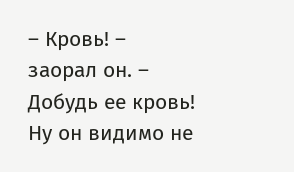– Кровь! – заорал он. – Добудь ее кровь!
Ну он видимо не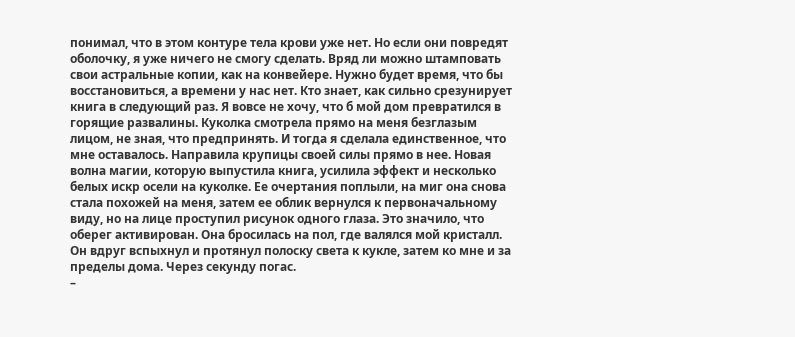понимал, что в этом контуре тела крови уже нет. Но если они повредят оболочку, я уже ничего не смогу сделать. Вряд ли можно штамповать свои астральные копии, как на конвейере. Нужно будет время, что бы восстановиться, а времени у нас нет. Кто знает, как сильно срезунирует книга в следующий раз. Я вовсе не хочу, что б мой дом превратился в горящие развалины. Куколка смотрела прямо на меня безглазым лицом, не зная, что предпринять. И тогда я сделала единственное, что мне оставалось. Направила крупицы своей силы прямо в нее. Новая волна магии, которую выпустила книга, усилила эффект и несколько белых искр осели на куколке. Ее очертания поплыли, на миг она снова стала похожей на меня, затем ее облик вернулся к первоначальному виду, но на лице проступил рисунок одного глаза. Это значило, что оберег активирован. Она бросилась на пол, где валялся мой кристалл. Он вдруг вспыхнул и протянул полоску света к кукле, затем ко мне и за пределы дома. Через секунду погас.
–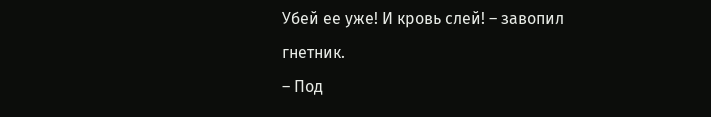Убей ее уже! И кровь слей! – завопил гнетник.
– Под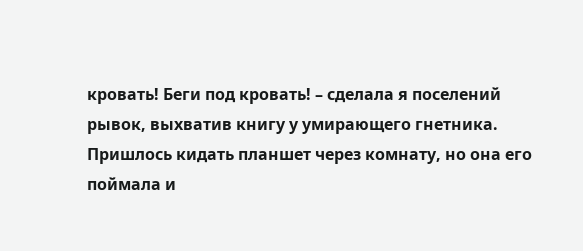кровать! Беги под кровать! – сделала я поселений рывок, выхватив книгу у умирающего гнетника. Пришлось кидать планшет через комнату, но она его поймала и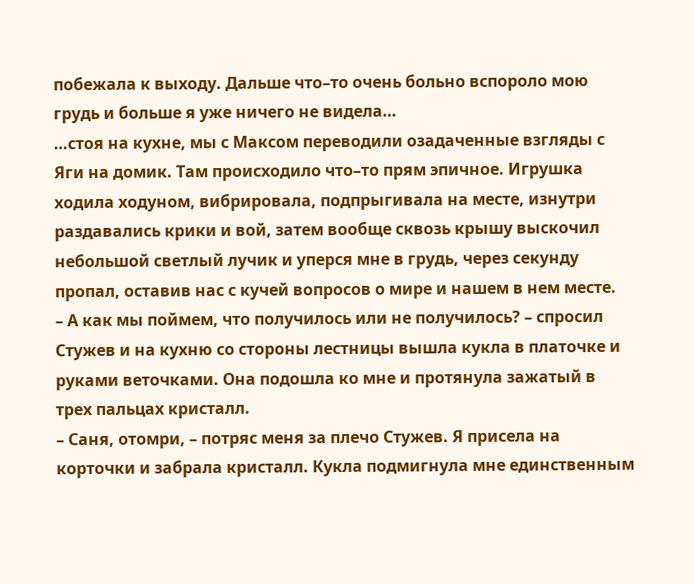побежала к выходу. Дальше что–то очень больно вспороло мою грудь и больше я уже ничего не видела…
…стоя на кухне, мы с Максом переводили озадаченные взгляды с Яги на домик. Там происходило что–то прям эпичное. Игрушка ходила ходуном, вибрировала, подпрыгивала на месте, изнутри раздавались крики и вой, затем вообще сквозь крышу выскочил небольшой светлый лучик и уперся мне в грудь, через секунду пропал, оставив нас с кучей вопросов о мире и нашем в нем месте.
– А как мы поймем, что получилось или не получилось? – спросил Стужев и на кухню со стороны лестницы вышла кукла в платочке и руками веточками. Она подошла ко мне и протянула зажатый в трех пальцах кристалл.
– Саня, отомри, – потряс меня за плечо Стужев. Я присела на корточки и забрала кристалл. Кукла подмигнула мне единственным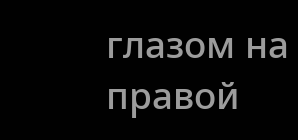глазом на правой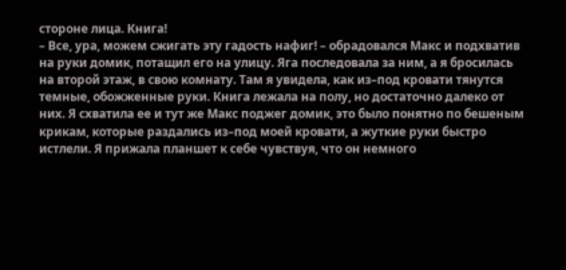стороне лица. Книга!
– Все, ура, можем сжигать эту гадость нафиг! – обрадовался Макс и подхватив на руки домик, потащил его на улицу. Яга последовала за ним, а я бросилась на второй этаж, в свою комнату. Там я увидела, как из–под кровати тянутся темные, обожженные руки. Книга лежала на полу, но достаточно далеко от них. Я схватила ее и тут же Макс поджег домик, это было понятно по бешеным крикам, которые раздались из–под моей кровати, а жуткие руки быстро истлели. Я прижала планшет к себе чувствуя, что он немного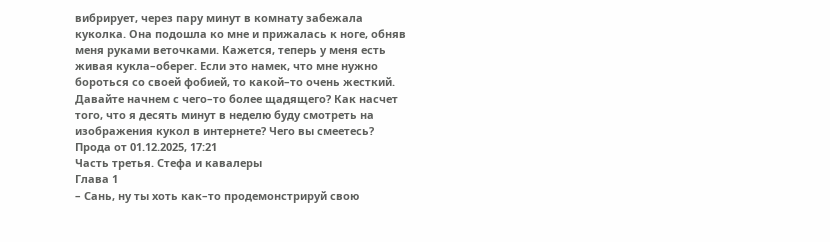вибрирует, через пару минут в комнату забежала куколка. Она подошла ко мне и прижалась к ноге, обняв меня руками веточками. Кажется, теперь у меня есть живая кукла–оберег. Если это намек, что мне нужно бороться со своей фобией, то какой–то очень жесткий. Давайте начнем с чего–то более щадящего? Как насчет того, что я десять минут в неделю буду смотреть на изображения кукол в интернете? Чего вы смеетесь?
Прода от 01.12.2025, 17:21
Часть третья. Стефа и кавалеры
Глава 1
– Сань, ну ты хоть как–то продемонстрируй свою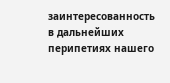заинтересованность в дальнейших перипетиях нашего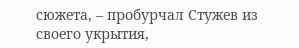сюжета, – пробурчал Стужев из своего укрытия,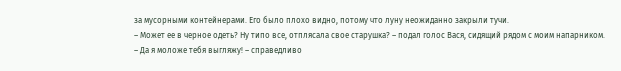за мусорными контейнерами. Его было плохо видно, потому что луну неожиданно закрыли тучи.
– Может ее в черное одеть? Ну типо все, отплясала свое старушка? – подал голос Вася, сидящий рядом с моим напарником.
– Да я моложе тебя выгляжу! – справедливо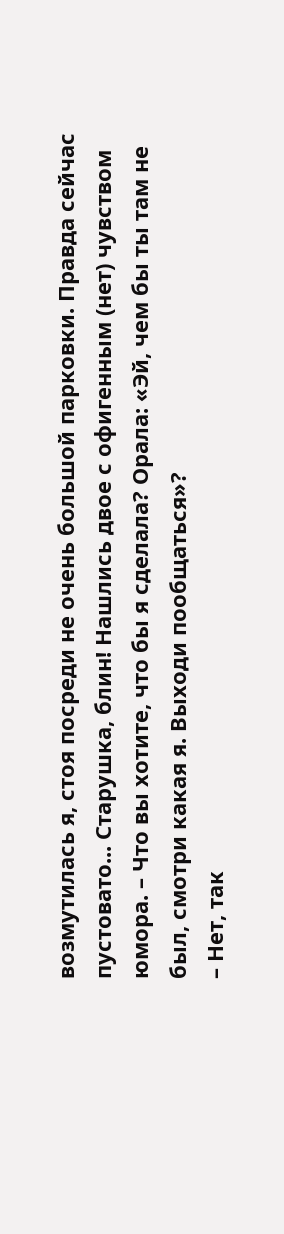возмутилась я, стоя посреди не очень большой парковки. Правда сейчас пустовато... Старушка, блин! Нашлись двое с офигенным (нет) чувством юмора. – Что вы хотите, что бы я сделала? Орала: «Эй, чем бы ты там не был, смотри какая я. Выходи пообщаться»?
– Нет, так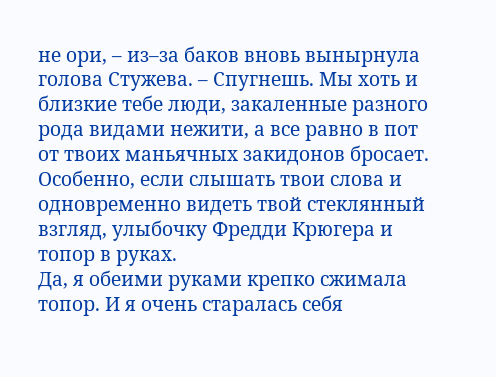не ори, – из–за баков вновь вынырнула голова Стужева. – Спугнешь. Мы хоть и близкие тебе люди, закаленные разного рода видами нежити, а все равно в пот от твоих маньячных закидонов бросает. Особенно, если слышать твои слова и одновременно видеть твой стеклянный взгляд, улыбочку Фредди Крюгера и топор в руках.
Да, я обеими руками крепко сжимала топор. И я очень старалась себя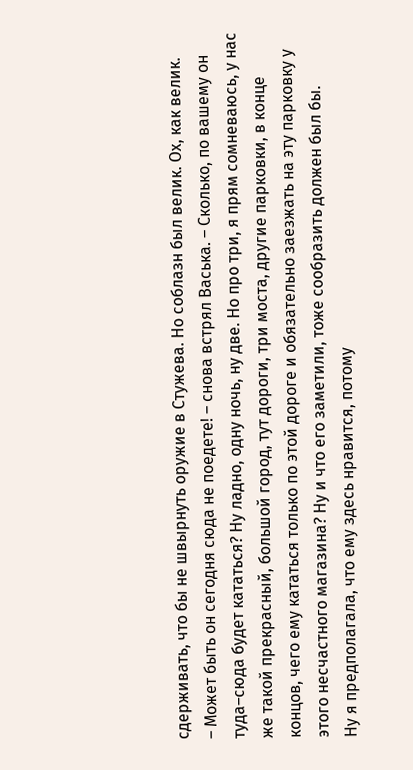сдерживать, что бы не швырнуть оружие в Стужева. Но соблазн был велик. Ох, как велик.
– Может быть он сегодня сюда не поедете! – снова встрял Васька. – Сколько, по вашему он туда–сюда будет кататься? Ну ладно, одну ночь, ну две. Но про три, я прям сомневаюсь, у нас же такой прекрасный, большой город, тут дороги, три моста, другие парковки, в конце концов, чего ему кататься только по этой дороге и обязательно заезжать на эту парковку у этого несчастного магазина? Ну и что его заметили, тоже сообразить должен был бы.
Ну я предполагала, что ему здесь нравится, потому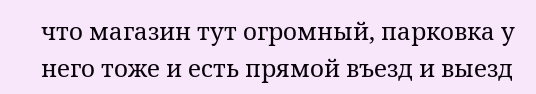что магазин тут огромный, парковка у него тоже и есть прямой въезд и выезд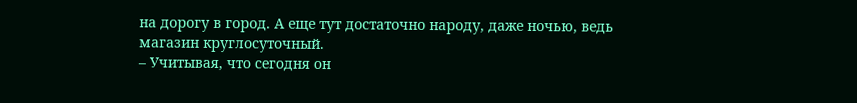на дорогу в город. А еще тут достаточно народу, даже ночью, ведь магазин круглосуточный.
– Учитывая, что сегодня он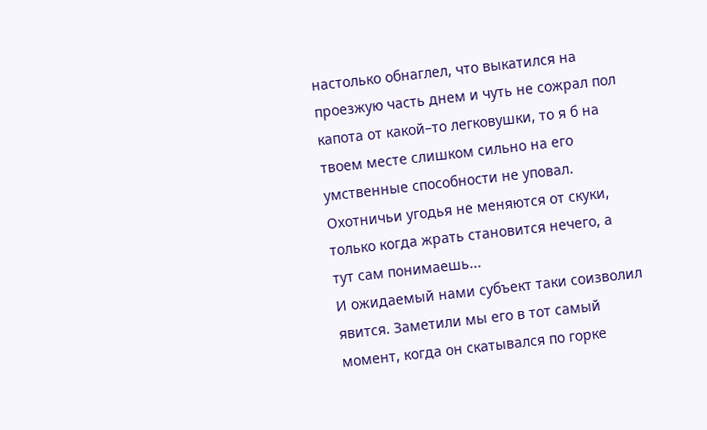настолько обнаглел, что выкатился на проезжую часть днем и чуть не сожрал пол капота от какой–то легковушки, то я б на твоем месте слишком сильно на его умственные способности не уповал. Охотничьи угодья не меняются от скуки, только когда жрать становится нечего, а тут сам понимаешь...
И ожидаемый нами субъект таки соизволил явится. Заметили мы его в тот самый момент, когда он скатывался по горке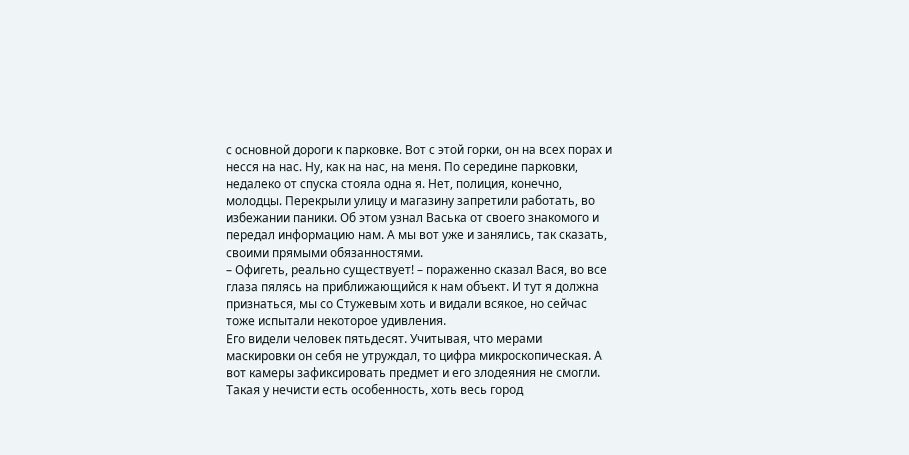с основной дороги к парковке. Вот с этой горки, он на всех порах и несся на нас. Ну, как на нас, на меня. По середине парковки, недалеко от спуска стояла одна я. Нет, полиция, конечно, молодцы. Перекрыли улицу и магазину запретили работать, во избежании паники. Об этом узнал Васька от своего знакомого и передал информацию нам. А мы вот уже и занялись, так сказать, своими прямыми обязанностями.
– Офигеть, реально существует! – пораженно сказал Вася, во все глаза пялясь на приближающийся к нам объект. И тут я должна признаться, мы со Стужевым хоть и видали всякое, но сейчас тоже испытали некоторое удивления.
Его видели человек пятьдесят. Учитывая, что мерами маскировки он себя не утруждал, то цифра микроскопическая. А вот камеры зафиксировать предмет и его злодеяния не смогли. Такая у нечисти есть особенность, хоть весь город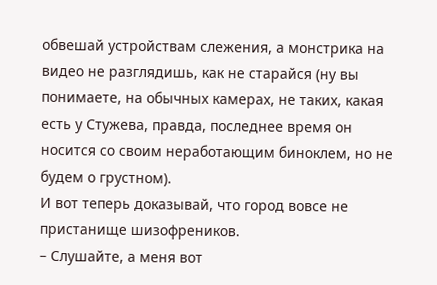обвешай устройствам слежения, а монстрика на видео не разглядишь, как не старайся (ну вы понимаете, на обычных камерах, не таких, какая есть у Стужева, правда, последнее время он носится со своим неработающим биноклем, но не будем о грустном).
И вот теперь доказывай, что город вовсе не пристанище шизофреников.
– Слушайте, а меня вот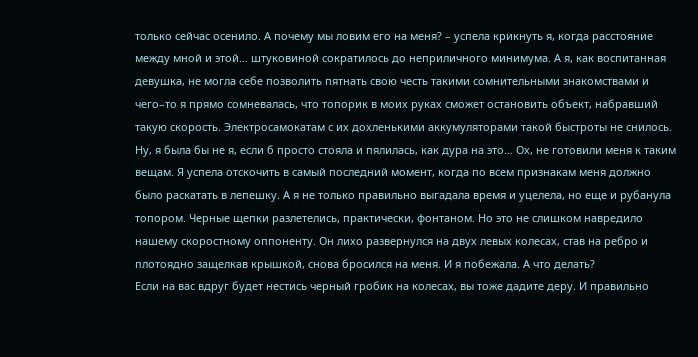только сейчас осенило. А почему мы ловим его на меня? – успела крикнуть я, когда расстояние между мной и этой… штуковиной сократилось до неприличного минимума. А я, как воспитанная девушка, не могла себе позволить пятнать свою честь такими сомнительными знакомствами и чего–то я прямо сомневалась, что топорик в моих руках сможет остановить объект, набравший такую скорость. Электросамокатам с их дохленькими аккумуляторами такой быстроты не снилось.
Ну, я была бы не я, если б просто стояла и пялилась, как дура на это… Ох, не готовили меня к таким вещам. Я успела отскочить в самый последний момент, когда по всем признакам меня должно было раскатать в лепешку. А я не только правильно выгадала время и уцелела, но еще и рубанула топором. Черные щепки разлетелись, практически, фонтаном. Но это не слишком навредило нашему скоростному оппоненту. Он лихо развернулся на двух левых колесах, став на ребро и плотоядно защелкав крышкой, снова бросился на меня. И я побежала. А что делать?
Если на вас вдруг будет нестись черный гробик на колесах, вы тоже дадите деру. И правильно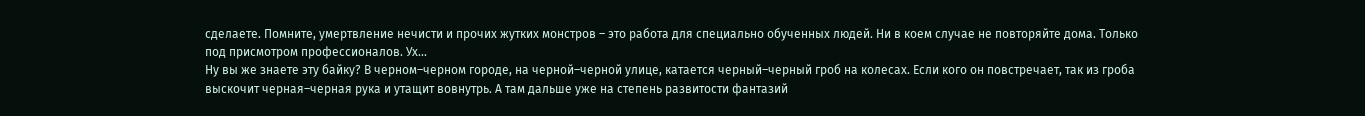сделаете. Помните, умертвление нечисти и прочих жутких монстров – это работа для специально обученных людей. Ни в коем случае не повторяйте дома. Только под присмотром профессионалов. Ух...
Ну вы же знаете эту байку? В черном–черном городе, на черной–черной улице, катается черный–черный гроб на колесах. Если кого он повстречает, так из гроба выскочит черная–черная рука и утащит вовнутрь. А там дальше уже на степень развитости фантазий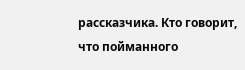рассказчика. Кто говорит, что пойманного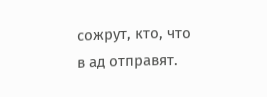сожрут, кто, что в ад отправят.